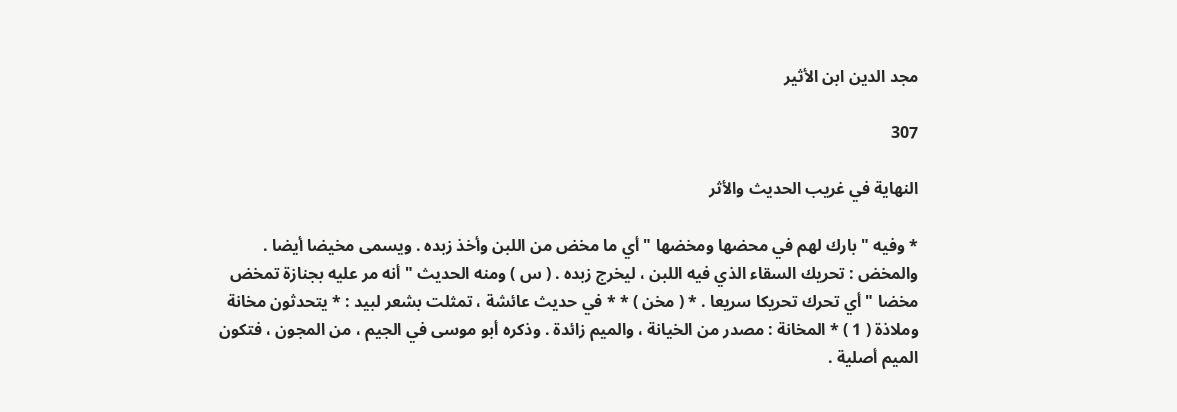مجد الدين ابن الأثير

307

النهاية في غريب الحديث والأثر

* وفيه " بارك لهم في محضها ومخضها " أي ما مخض من اللبن وأخذ زبده . ويسمى مخيضا أيضا . والمخض : تحريك السقاء الذي فيه اللبن ، ليخرج زبده . ( س ) ومنه الحديث " أنه مر عليه بجنازة تمخض مخضا " أي تحرك تحريكا سريعا . * ( مخن ) * * في حديث عائشة ، تمثلت بشعر لبيد : * يتحدثون مخانة وملاذة ( 1 ) * المخانة : مصدر من الخيانة ، والميم زائدة . وذكره أبو موسى في الجيم ، من المجون ، فتكون الميم أصلية .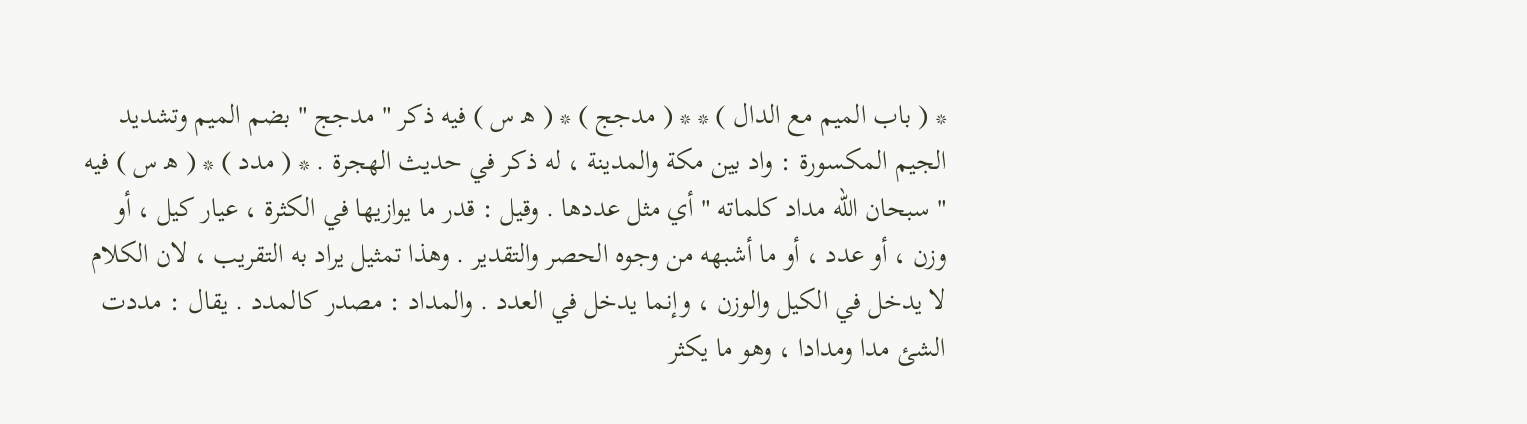* ( باب الميم مع الدال ) * * ( مدجج ) * ( ه‍ س ) فيه ذكر " مدجج " بضم الميم وتشديد الجيم المكسورة : واد بين مكة والمدينة ، له ذكر في حديث الهجرة . * ( مدد ) * ( ه‍ س ) فيه " سبحان الله مداد كلماته " أي مثل عددها . وقيل : قدر ما يوازيها في الكثرة ، عيار كيل ، أو وزن ، أو عدد ، أو ما أشبهه من وجوه الحصر والتقدير . وهذا تمثيل يراد به التقريب ، لان الكلام لا يدخل في الكيل والوزن ، وإنما يدخل في العدد . والمداد : مصدر كالمدد . يقال : مددت الشئ مدا ومدادا ، وهو ما يكثر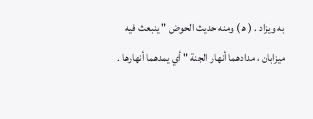به ويزاد . ( ه‍ ) ومنه حديث الحوض " ينبعث فيه ميزابان ، مدادهما أنهار الجنة " أي يمدهما أنهارها .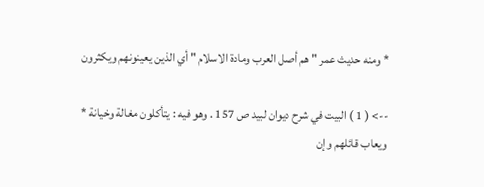* ومنه حديث عمر " هم أصل العرب ومادة الاسلام " أي الذين يعينونهم ويكثرون

--> ( 1 ) البيت في شرح ديوان لبيد ص 157 . وهو فيه : يتأكلون مغالة وخيانة * ويعاب قائلهم وإن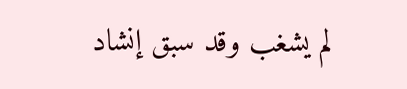لم يشغب وقد سبق إنشاد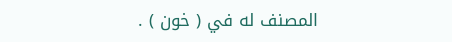المصنف له في ( خون ) .